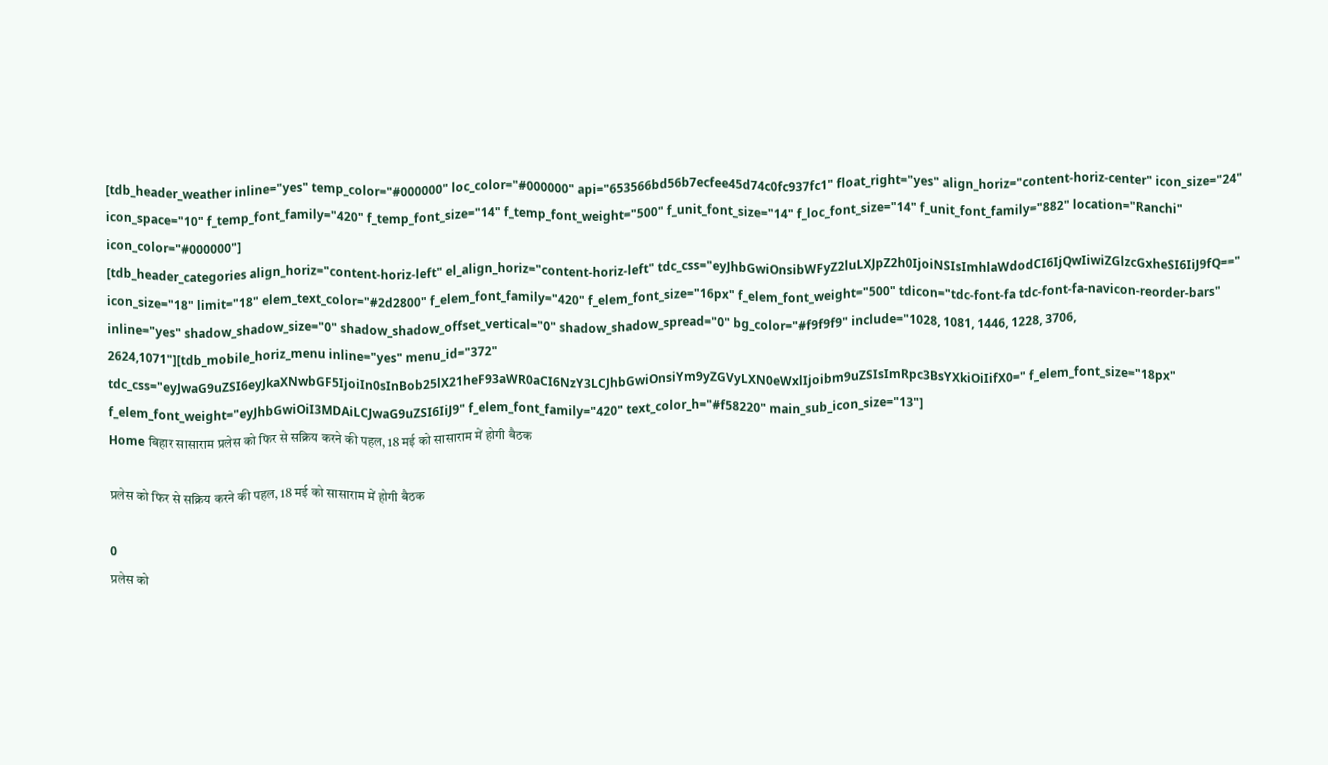[tdb_header_weather inline="yes" temp_color="#000000" loc_color="#000000" api="653566bd56b7ecfee45d74c0fc937fc1" float_right="yes" align_horiz="content-horiz-center" icon_size="24" icon_space="10" f_temp_font_family="420" f_temp_font_size="14" f_temp_font_weight="500" f_unit_font_size="14" f_loc_font_size="14" f_unit_font_family="882" location="Ranchi" icon_color="#000000"]
[tdb_header_categories align_horiz="content-horiz-left" el_align_horiz="content-horiz-left" tdc_css="eyJhbGwiOnsibWFyZ2luLXJpZ2h0IjoiNSIsImhlaWdodCI6IjQwIiwiZGlzcGxheSI6IiJ9fQ==" icon_size="18" limit="18" elem_text_color="#2d2800" f_elem_font_family="420" f_elem_font_size="16px" f_elem_font_weight="500" tdicon="tdc-font-fa tdc-font-fa-navicon-reorder-bars" inline="yes" shadow_shadow_size="0" shadow_shadow_offset_vertical="0" shadow_shadow_spread="0" bg_color="#f9f9f9" include="1028, 1081, 1446, 1228, 3706, 2624,1071"][tdb_mobile_horiz_menu inline="yes" menu_id="372" tdc_css="eyJwaG9uZSI6eyJkaXNwbGF5IjoiIn0sInBob25lX21heF93aWR0aCI6NzY3LCJhbGwiOnsiYm9yZGVyLXN0eWxlIjoibm9uZSIsImRpc3BsYXkiOiIifX0=" f_elem_font_size="18px" f_elem_font_weight="eyJhbGwiOiI3MDAiLCJwaG9uZSI6IiJ9" f_elem_font_family="420" text_color_h="#f58220" main_sub_icon_size="13"]
Home बिहार सासाराम प्रलेस को फिर से सक्रिय करने की पहल, 18 मई को सासाराम में होगी बैठक

प्रलेस को फिर से सक्रिय करने की पहल, 18 मई को सासाराम में होगी बैठक

0
प्रलेस को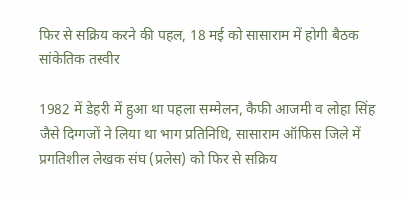फिर से सक्रिय करने की पहल, 18 मई को सासाराम में होगी बैठक
सांकेतिक तस्वीर

1982 में डेहरी में हुआ था पहला सम्मेलन, कैफी आजमी व लोहा सिंह जैसे दिग्गजों ने लिया था भाग प्रतिनिधि, सासाराम ऑफिस जिले में प्रगतिशील लेखक संघ (प्रलेस) को फिर से सक्रिय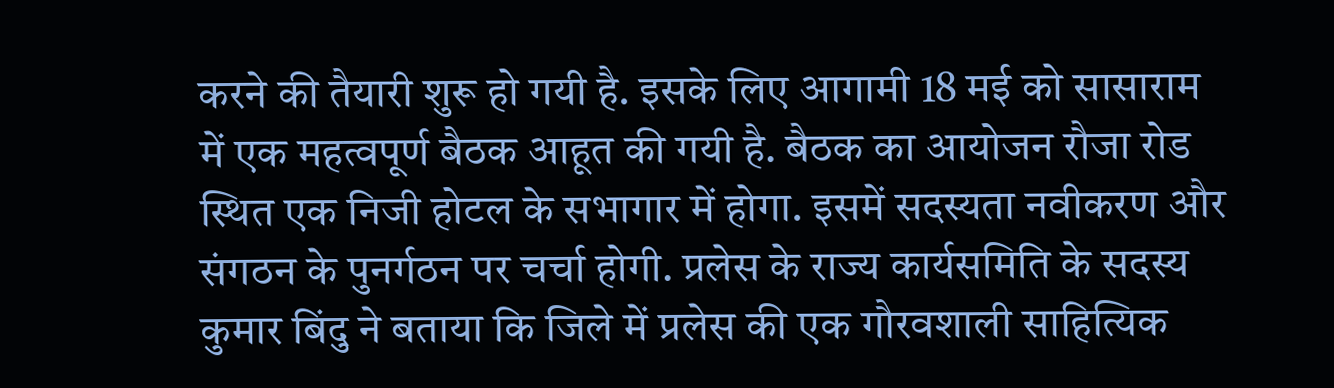करने की तैयारी शुरू हो गयी है. इसके लिए आगामी 18 मई को सासाराम में एक महत्वपूर्ण बैठक आहूत की गयी है. बैठक का आयोजन रौजा रोड स्थित एक निजी होटल के सभागार में होगा. इसमें सदस्यता नवीकरण और संगठन के पुनर्गठन पर चर्चा होगी. प्रलेस के राज्य कार्यसमिति के सदस्य कुमार बिंदु ने बताया कि जिले में प्रलेस की एक गौरवशाली साहित्यिक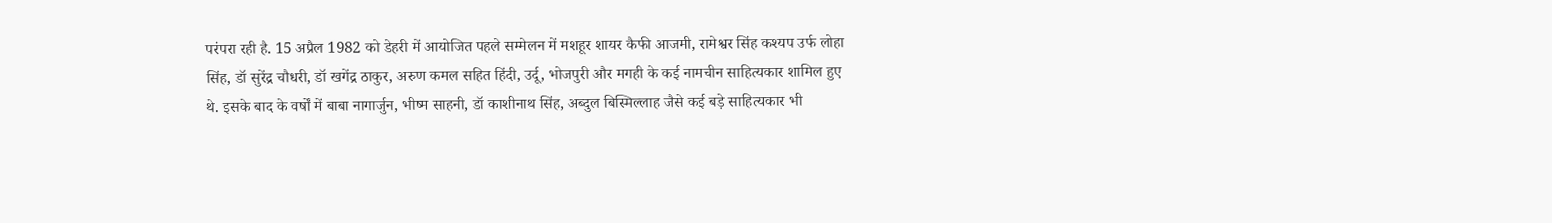परंपरा रही है. 15 अप्रैल 1982 को डेहरी में आयोजित पहले सम्मेलन में मशहूर शायर कैफी आजमी, रामेश्वर सिंह कश्यप उर्फ लोहा सिंह, डॉ सुरेंद्र चौधरी, डॉ खगेंद्र ठाकुर, अरुण कमल सहित हिंदी, उर्दू, भोजपुरी और मगही के कई नामचीन साहित्यकार शामिल हुए थे. इसके बाद के वर्षों में बाबा नागार्जुन, भीष्म साहनी, डॉ काशीनाथ सिंह, अब्दुल बिस्मिल्लाह जैसे कई बड़े साहित्यकार भी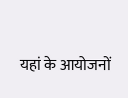यहां के आयोजनों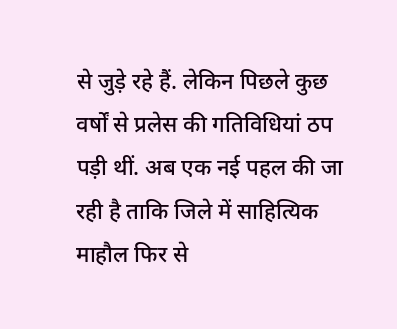से जुड़े रहे हैं. लेकिन पिछले कुछ वर्षों से प्रलेस की गतिविधियां ठप पड़ी थीं. अब एक नई पहल की जा रही है ताकि जिले में साहित्यिक माहौल फिर से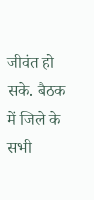जीवंत हो सके. बैठक में जिले के सभी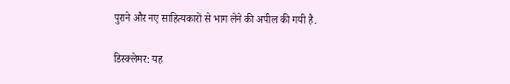पुराने और नए साहित्यकारों से भाग लेने की अपील की गयी है.

डिस्क्लेमर: यह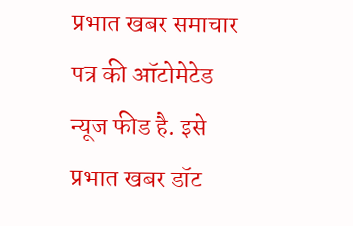प्रभात खबर समाचार पत्र की ऑटोमेटेड न्यूज फीड है. इसे प्रभात खबर डॉट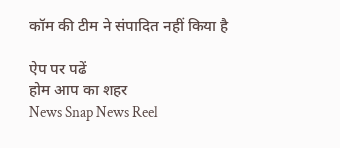कॉम की टीम ने संपादित नहीं किया है

ऐप पर पढें
होम आप का शहर
News Snap News Reel